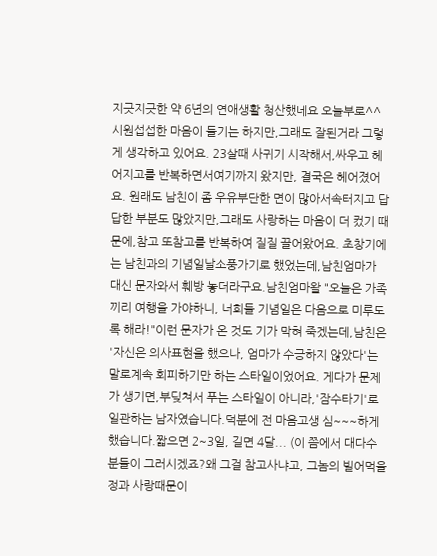지긋지긋한 약 6년의 연애생활 청산했네요 오늘부로^^시원섭섭한 마음이 들기는 하지만,그래도 잘된거라 그렇게 생각하고 있어요. 23살때 사귀기 시작해서,싸우고 헤어지고를 반복하면서여기까지 왔지만, 결국은 헤어졌어요. 원래도 남친이 좀 우유부단한 면이 많아서속터지고 답답한 부분도 많았지만,그래도 사랑하는 마음이 더 컸기 때문에,참고 또참고를 반복하여 질질 끌어왔어요. 초창기에는 남친과의 기념일날소풍가기로 했었는데,남친엄마가 대신 문자와서 훼방 놓더라구요.남친엄마왈 "오늘은 가족끼리 여행을 가야하니, 너희들 기념일은 다음으로 미루도록 해라!"이런 문자가 온 것도 기가 막혀 죽겠는데,남친은 '자신은 의사표현을 했으나, 엄마가 수긍하지 않았다'는 말로계속 회피하기만 하는 스타일이었어요. 게다가 문제가 생기면,부딪쳐서 푸는 스타일이 아니라,'잠수타기'로 일관하는 남자였습니다.덕분에 전 마음고생 심~~~하게 했습니다.짧으면 2~3일, 길면 4달... (이 쯤에서 대다수 분들이 그러시겠죠?왜 그걸 참고사냐고, 그놈의 빌어먹을 정과 사랑때문이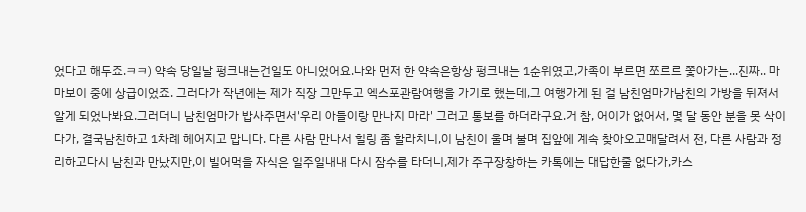었다고 해두죠.ㅋㅋ) 약속 당일날 펑크내는건일도 아니었어요.나와 먼저 한 약속은항상 펑크내는 1순위였고,가족이 부르면 쪼르르 쫓아가는...진짜.. 마마보이 중에 상급이었죠. 그러다가 작년에는 제가 직장 그만두고 엑스포관람여행을 가기로 했는데,그 여행가게 된 걸 남친엄마가남친의 가방을 뒤져서 알게 되었나봐요.그러더니 남친엄마가 밥사주면서'우리 아들이랑 만나지 마라' 그러고 통보를 하더라구요.거 참, 어이가 없어서, 몇 달 동안 분을 못 삭이다가, 결국남친하고 1차례 헤어지고 맙니다. 다른 사람 만나서 힐링 좀 할라치니,이 남친이 울며 불며 집앞에 계속 찾아오고매달려서 전, 다른 사람과 정리하고다시 남친과 만났지만,이 빌어먹을 자식은 일주일내내 다시 잠수를 타더니,제가 주구장창하는 카톡에는 대답한줄 없다가,카스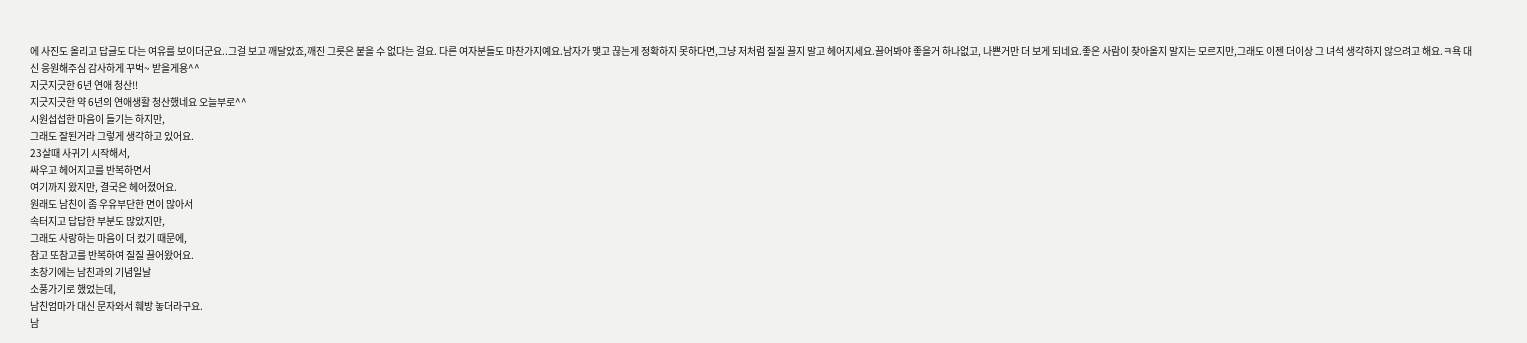에 사진도 올리고 답글도 다는 여유를 보이더군요..그걸 보고 깨달았죠,깨진 그릇은 붙을 수 없다는 걸요. 다른 여자분들도 마찬가지예요.남자가 맺고 끊는게 정확하지 못하다면,그냥 저처럼 질질 끌지 말고 헤어지세요.끌어봐야 좋을거 하나없고, 나쁜거만 더 보게 되네요.좋은 사람이 찾아올지 말지는 모르지만,그래도 이젠 더이상 그 녀석 생각하지 않으려고 해요.ㅋ욕 대신 응원해주심 감사하게 꾸벅~ 받을게용^^
지긋지긋한 6년 연애 청산!!
지긋지긋한 약 6년의 연애생활 청산했네요 오늘부로^^
시원섭섭한 마음이 들기는 하지만,
그래도 잘된거라 그렇게 생각하고 있어요.
23살때 사귀기 시작해서,
싸우고 헤어지고를 반복하면서
여기까지 왔지만, 결국은 헤어졌어요.
원래도 남친이 좀 우유부단한 면이 많아서
속터지고 답답한 부분도 많았지만,
그래도 사랑하는 마음이 더 컸기 때문에,
참고 또참고를 반복하여 질질 끌어왔어요.
초창기에는 남친과의 기념일날
소풍가기로 했었는데,
남친엄마가 대신 문자와서 훼방 놓더라구요.
남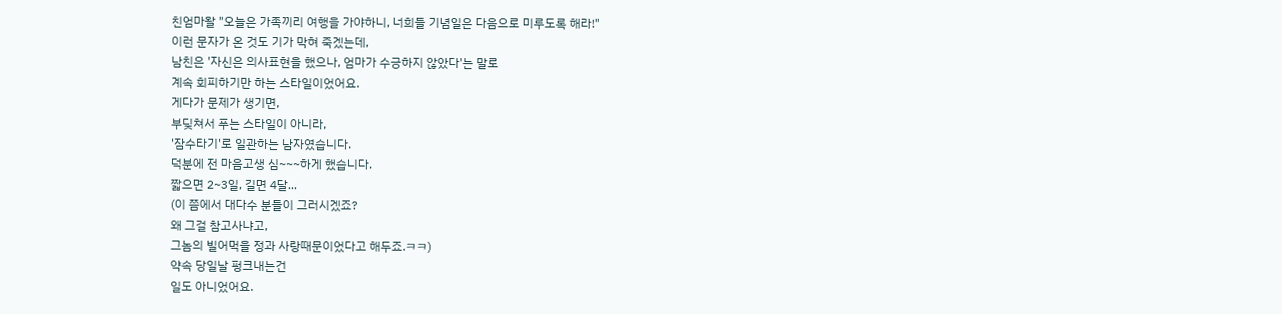친엄마왈 "오늘은 가족끼리 여행을 가야하니, 너희들 기념일은 다음으로 미루도록 해라!"
이런 문자가 온 것도 기가 막혀 죽겠는데,
남친은 '자신은 의사표현을 했으나, 엄마가 수긍하지 않았다'는 말로
계속 회피하기만 하는 스타일이었어요.
게다가 문제가 생기면,
부딪쳐서 푸는 스타일이 아니라,
'잠수타기'로 일관하는 남자였습니다.
덕분에 전 마음고생 심~~~하게 했습니다.
짧으면 2~3일, 길면 4달...
(이 쯤에서 대다수 분들이 그러시겠죠?
왜 그걸 참고사냐고,
그놈의 빌어먹을 정과 사랑때문이었다고 해두죠.ㅋㅋ)
약속 당일날 펑크내는건
일도 아니었어요.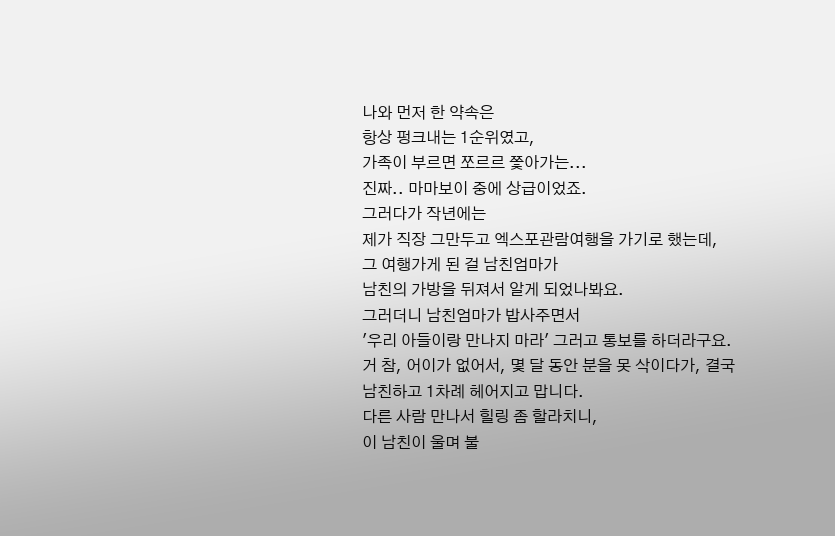나와 먼저 한 약속은
항상 펑크내는 1순위였고,
가족이 부르면 쪼르르 쫓아가는...
진짜.. 마마보이 중에 상급이었죠.
그러다가 작년에는
제가 직장 그만두고 엑스포관람여행을 가기로 했는데,
그 여행가게 된 걸 남친엄마가
남친의 가방을 뒤져서 알게 되었나봐요.
그러더니 남친엄마가 밥사주면서
'우리 아들이랑 만나지 마라' 그러고 통보를 하더라구요.
거 참, 어이가 없어서, 몇 달 동안 분을 못 삭이다가, 결국
남친하고 1차례 헤어지고 맙니다.
다른 사람 만나서 힐링 좀 할라치니,
이 남친이 울며 불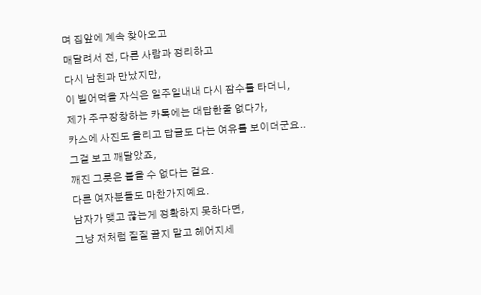며 집앞에 계속 찾아오고
매달려서 전, 다른 사람과 정리하고
다시 남친과 만났지만,
이 빌어먹을 자식은 일주일내내 다시 잠수를 타더니,
제가 주구장창하는 카톡에는 대답한줄 없다가,
카스에 사진도 올리고 답글도 다는 여유를 보이더군요..
그걸 보고 깨달았죠,
깨진 그릇은 붙을 수 없다는 걸요.
다른 여자분들도 마찬가지예요.
남자가 맺고 끊는게 정확하지 못하다면,
그냥 저처럼 질질 끌지 말고 헤어지세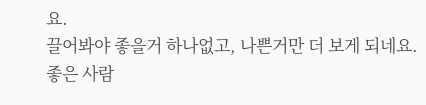요.
끌어봐야 좋을거 하나없고, 나쁜거만 더 보게 되네요.
좋은 사람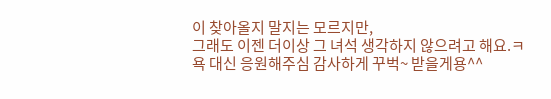이 찾아올지 말지는 모르지만,
그래도 이젠 더이상 그 녀석 생각하지 않으려고 해요.ㅋ
욕 대신 응원해주심 감사하게 꾸벅~ 받을게용^^